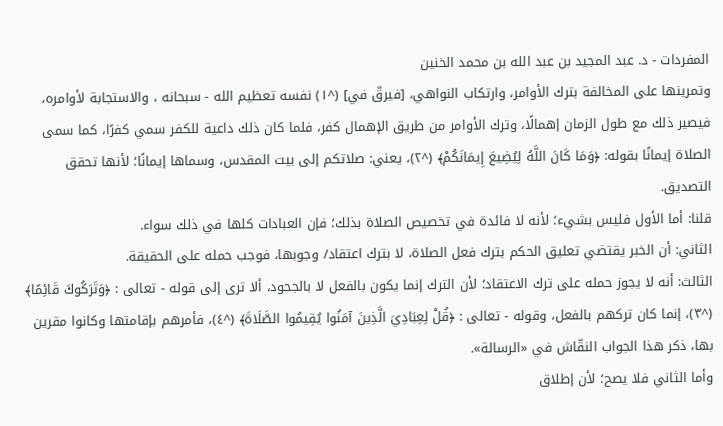المفردات - د. عبد المجيد بن عبد الله بن محمد الخنين
وتمرينها على المخالفة بترك الأوامر، وارتكاب النواهي، [فيرقّ في] (^١) نفسه تعظيم الله - سبحانه ، والاستجابة لأوامره، فيصير ذلك مع طول الزمان إهمالًا، وترك الأوامر من طريق الإهمال كفر، فلما كان ذلك داعية للكفر سمي كفرًا، كما سمى الصلاة إيمانًا بقوله: ﴿وَمَا كَانَ اللَّهُ لِيُضِيعَ إِيمَانَكُمْ﴾ (^٢)، يعني: صلاتكم إلى بيت المقدس، وسماها إيمانًا؛ لأنها تحقق التصديق.
قلنا: أما الأول فليس بشيء؛ لأنه لا فائدة في تخصيص الصلاة بذلك؛ فإن العبادات كلها في ذلك سواء.
الثاني: أن الخبر يقتضي تعليق الحكم بترك فعل الصلاة، لا بترك اعتقاد/ وجوبها، فوجب حمله على الحقيقة.
الثالث: أنه لا يجوز حمله على ترك الاعتقاد؛ لأن الترك إنما يكون بالفعل لا بالجحود، ألا ترى إلى قوله - تعالى : ﴿وَتَرَكُوكَ قَائِمًا﴾ (^٣)، إنما كان تركهم بالفعل، وقوله - تعالى : ﴿قُلْ لِعِبَادِيَ الَّذِينَ آمَنُوا يُقِيمُوا الصَّلَاةَ﴾ (^٤)، فأمرهم بإقامتها وكانوا مقرين بها، ذكر هذا الجواب النقّاش في «الرسالة».
وأما الثاني فلا يصح؛ لأن إطلاق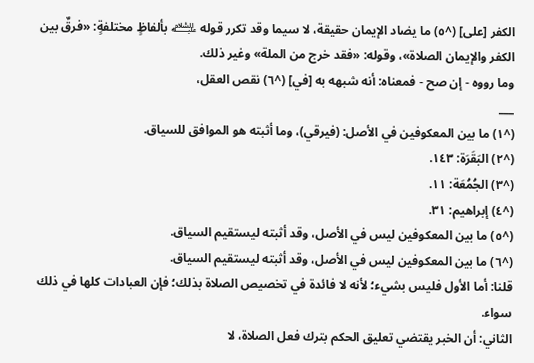الكفر [على] (^٥) ما يضاد الإيمان حقيقة، لا سيما وقد تكرر قوله ﵇ بألفاظٍ مختلفةٍ: «فرقٌ بين الكفر والإيمان الصلاة»، وقوله: «فقد خرج من الملة» وغير ذلك.
وما رووه - إن صح - فمعناه: أنه شبهه به [في] (^٦) نقص العقل،
___
(^١) ما بين المعكوفين في الأصل: (فيرقي)، وما أثبته هو الموافق للسياق.
(^٢) البَقَرَة: ١٤٣.
(^٣) الجُمُعَة: ١١.
(^٤) إبراهيم: ٣١.
(^٥) ما بين المعكوفين ليس في الأصل، وقد أثبته ليستقيم السياق.
(^٦) ما بين المعكوفين ليس في الأصل، وقد أثبته ليستقيم السياق.
قلنا: أما الأول فليس بشيء؛ لأنه لا فائدة في تخصيص الصلاة بذلك؛ فإن العبادات كلها في ذلك سواء.
الثاني: أن الخبر يقتضي تعليق الحكم بترك فعل الصلاة، لا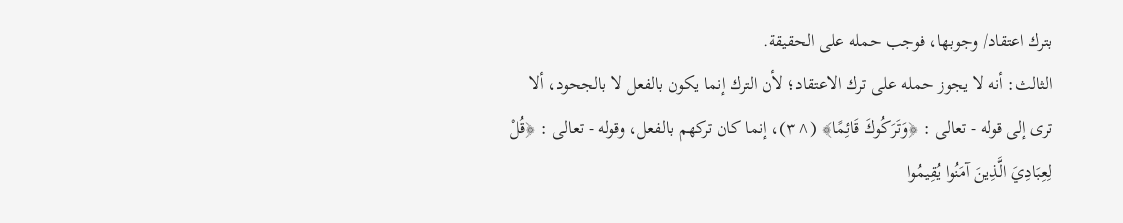بترك اعتقاد/ وجوبها، فوجب حمله على الحقيقة.
الثالث: أنه لا يجوز حمله على ترك الاعتقاد؛ لأن الترك إنما يكون بالفعل لا بالجحود، ألا ترى إلى قوله - تعالى : ﴿وَتَرَكُوكَ قَائِمًا﴾ (^٣)، إنما كان تركهم بالفعل، وقوله - تعالى : ﴿قُلْ لِعِبَادِيَ الَّذِينَ آمَنُوا يُقِيمُوا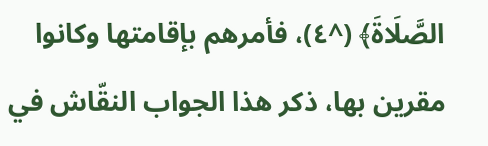الصَّلَاةَ﴾ (^٤)، فأمرهم بإقامتها وكانوا مقرين بها، ذكر هذا الجواب النقّاش في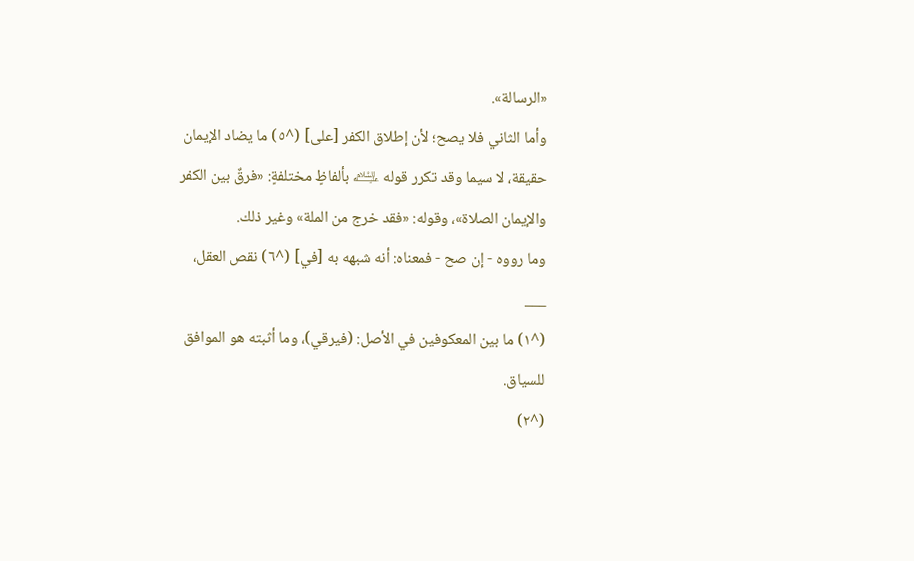«الرسالة».
وأما الثاني فلا يصح؛ لأن إطلاق الكفر [على] (^٥) ما يضاد الإيمان حقيقة، لا سيما وقد تكرر قوله ﵇ بألفاظٍ مختلفةٍ: «فرقٌ بين الكفر والإيمان الصلاة»، وقوله: «فقد خرج من الملة» وغير ذلك.
وما رووه - إن صح - فمعناه: أنه شبهه به [في] (^٦) نقص العقل،
___
(^١) ما بين المعكوفين في الأصل: (فيرقي)، وما أثبته هو الموافق للسياق.
(^٢)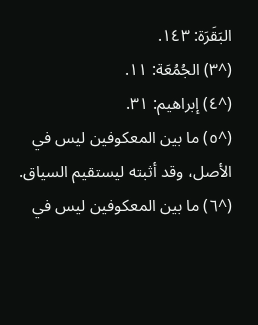البَقَرَة: ١٤٣.
(^٣) الجُمُعَة: ١١.
(^٤) إبراهيم: ٣١.
(^٥) ما بين المعكوفين ليس في الأصل، وقد أثبته ليستقيم السياق.
(^٦) ما بين المعكوفين ليس في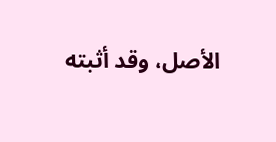الأصل، وقد أثبته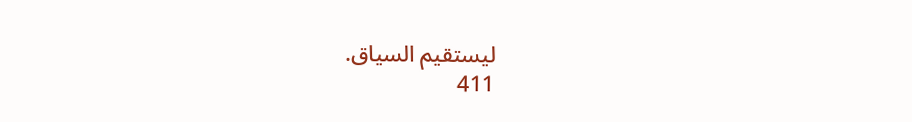ليستقيم السياق.
411